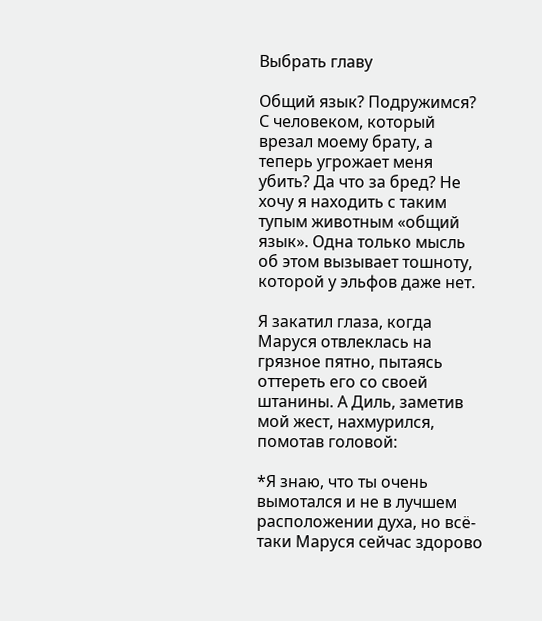Выбрать главу

Общий язык? Подружимся? С человеком, который врезал моему брату, а теперь угрожает меня убить? Да что за бред? Не хочу я находить с таким тупым животным «общий язык». Одна только мысль об этом вызывает тошноту, которой у эльфов даже нет.

Я закатил глаза, когда Маруся отвлеклась на грязное пятно, пытаясь оттереть его со своей штанины. А Диль, заметив мой жест, нахмурился, помотав головой:

*Я знаю, что ты очень вымотался и не в лучшем расположении духа, но всё-таки Маруся сейчас здорово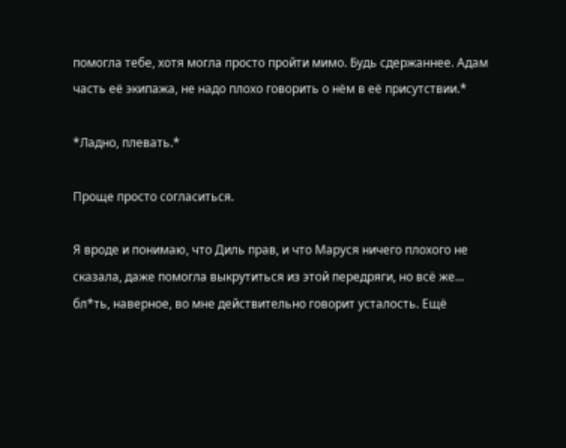помогла тебе, хотя могла просто пройти мимо. Будь сдержаннее. Адам часть её экипажа, не надо плохо говорить о нём в её присутствии.*

*Ладно, плевать.*

Проще просто согласиться.

Я вроде и понимаю, что Диль прав, и что Маруся ничего плохого не сказала, даже помогла выкрутиться из этой передряги, но всё же... бл*ть, наверное, во мне действительно говорит усталость. Ещё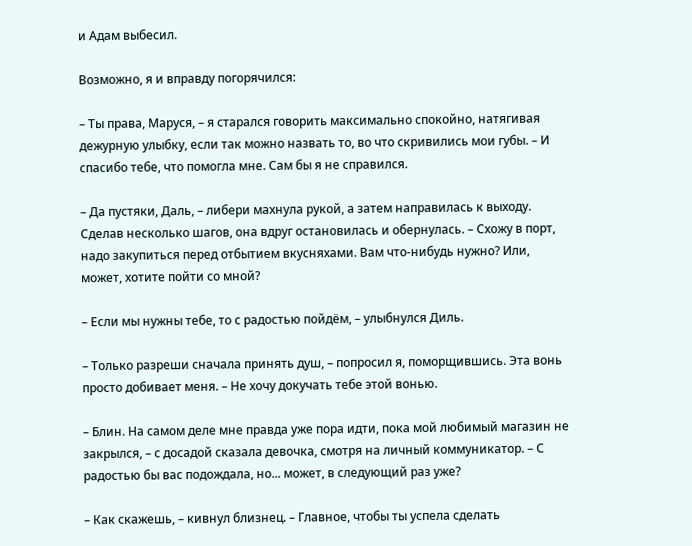и Адам выбесил.

Возможно, я и вправду погорячился:

– Ты права, Маруся, – я старался говорить максимально спокойно, натягивая дежурную улыбку, если так можно назвать то, во что скривились мои губы. – И спасибо тебе, что помогла мне. Сам бы я не справился.

– Да пустяки, Даль, – либери махнула рукой, а затем направилась к выходу. Сделав несколько шагов, она вдруг остановилась и обернулась. – Схожу в порт, надо закупиться перед отбытием вкусняхами. Вам что-нибудь нужно? Или, может, хотите пойти со мной?

– Если мы нужны тебе, то с радостью пойдём, – улыбнулся Диль.

– Только разреши сначала принять душ, – попросил я, поморщившись. Эта вонь  просто добивает меня. – Не хочу докучать тебе этой вонью.

– Блин. На самом деле мне правда уже пора идти, пока мой любимый магазин не закрылся, – с досадой сказала девочка, смотря на личный коммуникатор. – С радостью бы вас подождала, но... может, в следующий раз уже?

– Как скажешь, – кивнул близнец. – Главное, чтобы ты успела сделать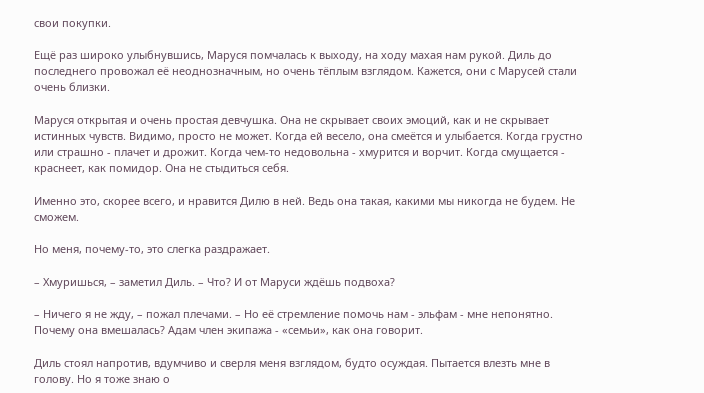свои покупки.

Ещё раз широко улыбнувшись, Маруся помчалась к выходу, на ходу махая нам рукой. Диль до последнего провожал её неоднозначным, но очень тёплым взглядом. Кажется, они с Марусей стали очень близки.

Маруся открытая и очень простая девчушка. Она не скрывает своих эмоций, как и не скрывает истинных чувств. Видимо, просто не может. Когда ей весело, она смеётся и улыбается. Когда грустно или страшно - плачет и дрожит. Когда чем-то недовольна - хмурится и ворчит. Когда смущается - краснеет, как помидор. Она не стыдиться себя.

Именно это, скорее всего, и нравится Дилю в ней. Ведь она такая, какими мы никогда не будем. Не сможем.

Но меня, почему-то, это слегка раздражает.

– Хмуришься, – заметил Диль. – Что? И от Маруси ждёшь подвоха?

– Ничего я не жду, – пожал плечами. – Но её стремление помочь нам - эльфам - мне непонятно. Почему она вмешалась? Адам член экипажа - «семьи», как она говорит.

Диль стоял напротив, вдумчиво и сверля меня взглядом, будто осуждая. Пытается влезть мне в голову. Но я тоже знаю о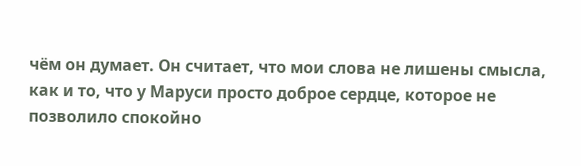чём он думает. Он считает, что мои слова не лишены смысла, как и то, что у Маруси просто доброе сердце, которое не позволило спокойно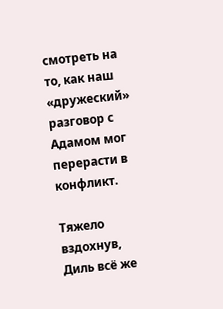смотреть на то, как наш «дружеский» разговор с Адамом мог перерасти в конфликт.

Тяжело вздохнув, Диль всё же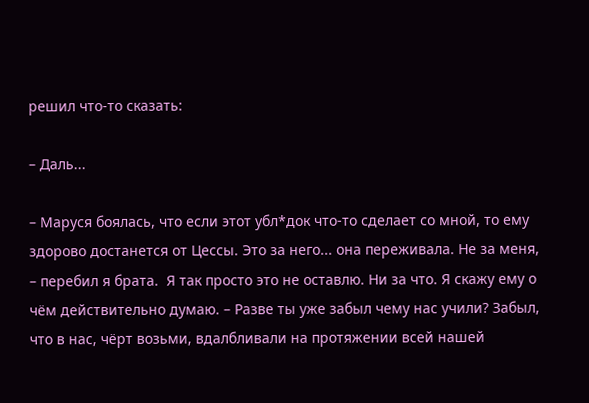решил что-то сказать:

– Даль...

– Маруся боялась, что если этот убл*док что-то сделает со мной, то ему здорово достанется от Цессы. Это за него... она переживала. Не за меня, – перебил я брата.  Я так просто это не оставлю. Ни за что. Я скажу ему о чём действительно думаю. – Разве ты уже забыл чему нас учили? Забыл, что в нас, чёрт возьми, вдалбливали на протяжении всей нашей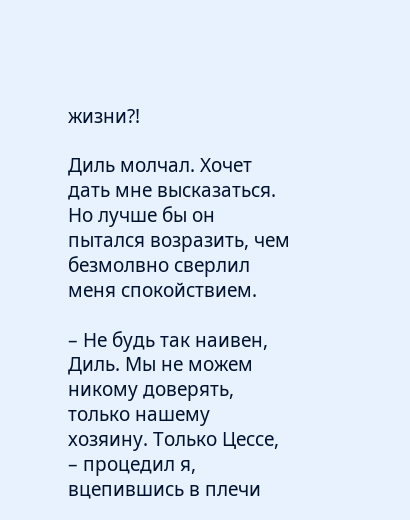жизни?!

Диль молчал. Хочет дать мне высказаться. Но лучше бы он пытался возразить, чем безмолвно сверлил меня спокойствием.

– Не будь так наивен, Диль. Мы не можем никому доверять, только нашему хозяину. Только Цессе, – процедил я, вцепившись в плечи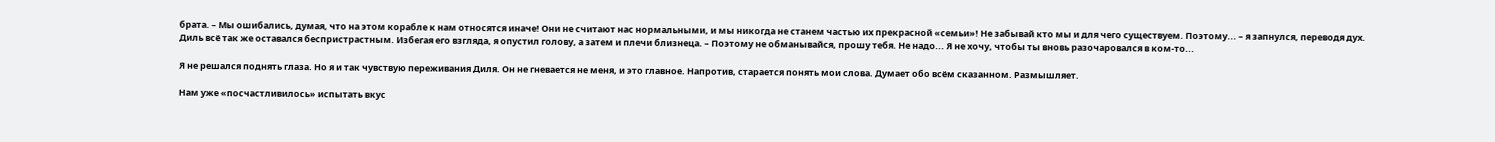брата. – Мы ошибались, думая, что на этом корабле к нам относятся иначе! Они не считают нас нормальными, и мы никогда не станем частью их прекрасной «семьи»! Не забывай кто мы и для чего существуем. Поэтому... – я запнулся, переводя дух. Диль всё так же оставался беспристрастным. Избегая его взгляда, я опустил голову, а затем и плечи близнеца. – Поэтому не обманывайся, прошу тебя. Не надо... Я не хочу, чтобы ты вновь разочаровался в ком-то...

Я не решался поднять глаза. Но я и так чувствую переживания Диля. Он не гневается не меня, и это главное. Напротив, старается понять мои слова. Думает обо всём сказанном. Размышляет.

Нам уже «посчастливилось» испытать вкус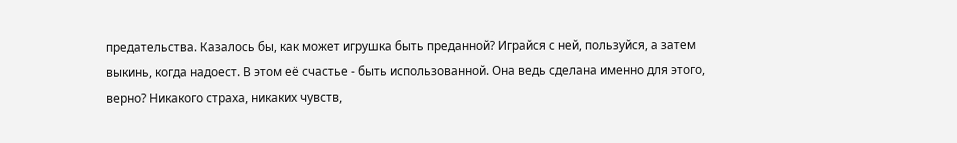предательства. Казалось бы, как может игрушка быть преданной? Играйся с ней, пользуйся, а затем выкинь, когда надоест. В этом её счастье - быть использованной. Она ведь сделана именно для этого, верно? Никакого страха, никаких чувств,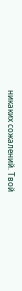никаких сожалений. Твой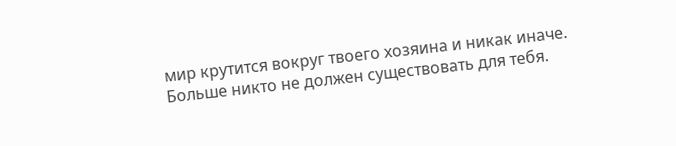мир крутится вокруг твоего хозяина и никак иначе. Больше никто не должен существовать для тебя.